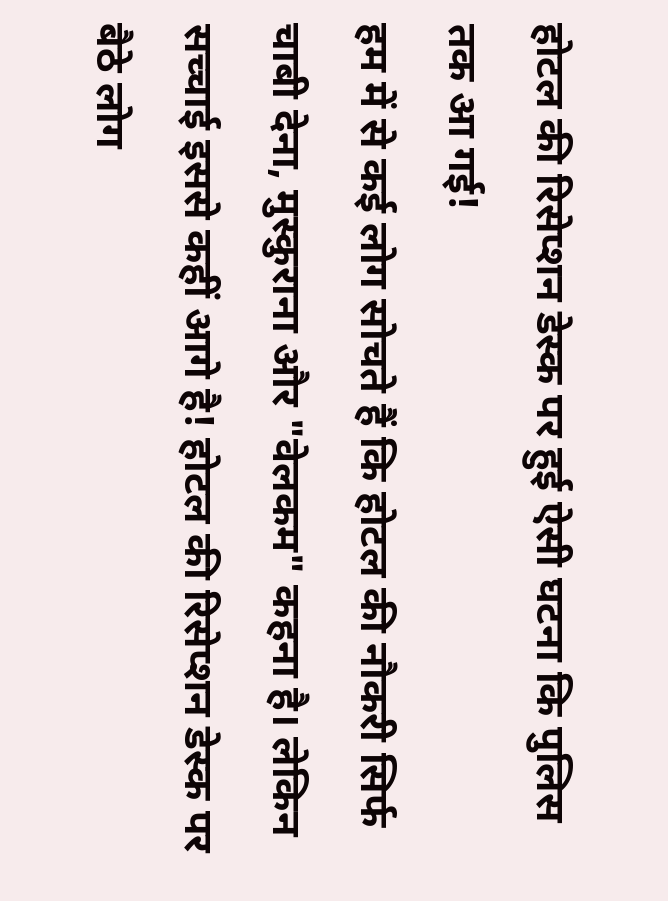होटल की रिसेप्शन डेस्क पर हुई ऐसी घटना कि पुलिस तक आ गई!
हम में से कई लोग सोचते हैं कि होटल की नौकरी सिर्फ चाबी देना, मुस्कुराना और "वेलकम" कहना है। लेकिन सच्चाई इससे कहीं आगे है! होटल की रिसेप्शन डेस्क पर बैठे लोग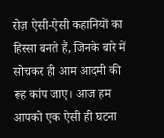रोज़ ऐसी-ऐसी कहानियों का हिस्सा बनते हैं, जिनके बारे में सोचकर ही आम आदमी की रूह कांप जाए। आज हम आपको एक ऐसी ही घटना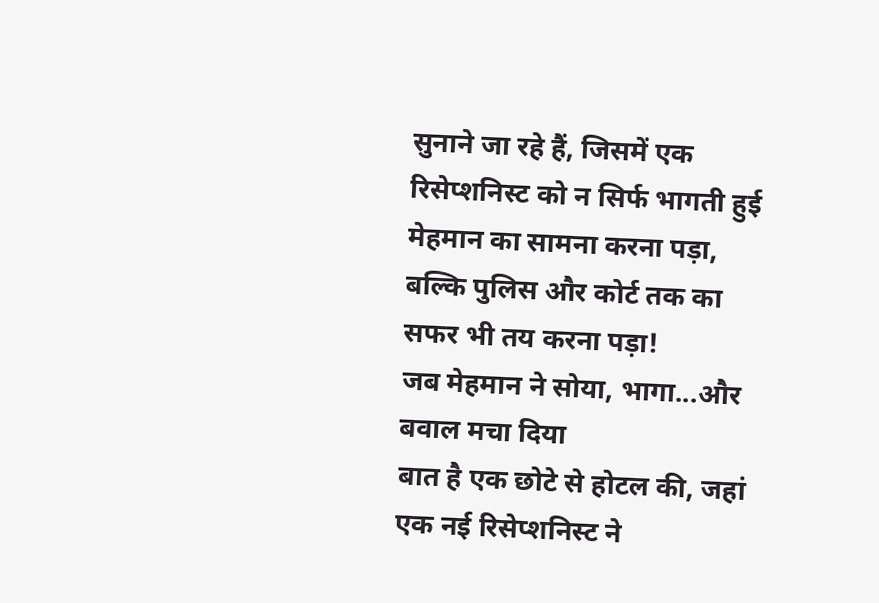सुनाने जा रहे हैं, जिसमें एक रिसेप्शनिस्ट को न सिर्फ भागती हुई मेहमान का सामना करना पड़ा, बल्कि पुलिस और कोर्ट तक का सफर भी तय करना पड़ा!
जब मेहमान ने सोया, भागा...और बवाल मचा दिया
बात है एक छोटे से होटल की, जहां एक नई रिसेप्शनिस्ट ने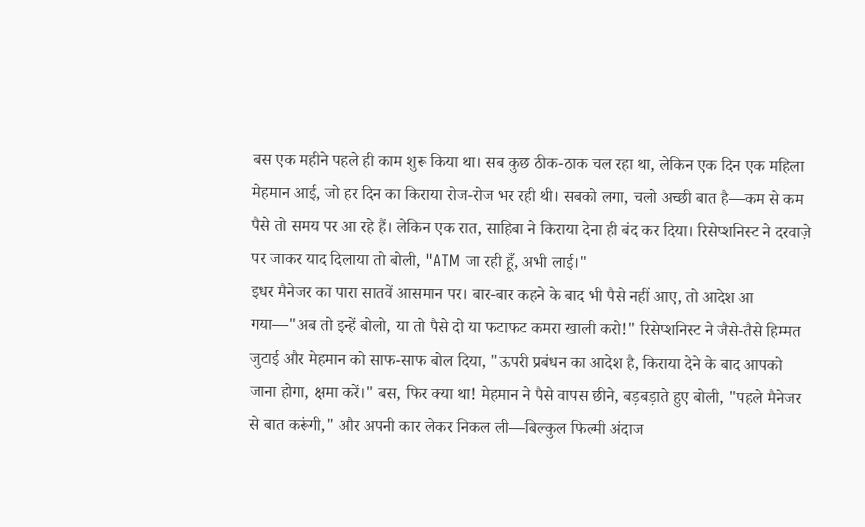बस एक महीने पहले ही काम शुरू किया था। सब कुछ ठीक-ठाक चल रहा था, लेकिन एक दिन एक महिला मेहमान आई, जो हर दिन का किराया रोज-रोज भर रही थी। सबको लगा, चलो अच्छी बात है—कम से कम पैसे तो समय पर आ रहे हैं। लेकिन एक रात, साहिबा ने किराया देना ही बंद कर दिया। रिसेप्शनिस्ट ने दरवाज़े पर जाकर याद दिलाया तो बोली, "ATM जा रही हूँ, अभी लाई।"
इधर मैनेजर का पारा सातवें आसमान पर। बार-बार कहने के बाद भी पैसे नहीं आए, तो आदेश आ गया—"अब तो इन्हें बोलो, या तो पैसे दो या फटाफट कमरा खाली करो!" रिसेप्शनिस्ट ने जैसे-तैसे हिम्मत जुटाई और मेहमान को साफ-साफ बोल दिया, "ऊपरी प्रबंधन का आदेश है, किराया देने के बाद आपको जाना होगा, क्षमा करें।" बस, फिर क्या था! मेहमान ने पैसे वापस छीने, बड़बड़ाते हुए बोली, "पहले मैनेजर से बात करूंगी," और अपनी कार लेकर निकल ली—बिल्कुल फिल्मी अंदाज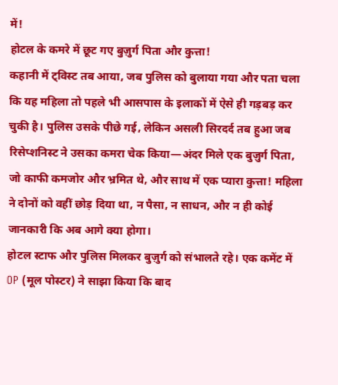में!
होटल के कमरे में छूट गए बुज़ुर्ग पिता और कुत्ता!
कहानी में ट्विस्ट तब आया, जब पुलिस को बुलाया गया और पता चला कि यह महिला तो पहले भी आसपास के इलाकों में ऐसे ही गड़बड़ कर चुकी है। पुलिस उसके पीछे गई, लेकिन असली सिरदर्द तब हुआ जब रिसेप्शनिस्ट ने उसका कमरा चेक किया—अंदर मिले एक बुज़ुर्ग पिता, जो काफी कमजोर और भ्रमित थे, और साथ में एक प्यारा कुत्ता! महिला ने दोनों को वहीं छोड़ दिया था, न पैसा, न साधन, और न ही कोई जानकारी कि अब आगे क्या होगा।
होटल स्टाफ और पुलिस मिलकर बुज़ुर्ग को संभालते रहे। एक कमेंट में OP (मूल पोस्टर) ने साझा किया कि बाद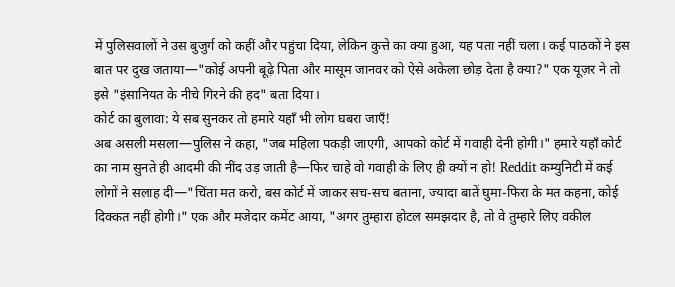में पुलिसवालों ने उस बुजुर्ग को कहीं और पहुंचा दिया, लेकिन कुत्ते का क्या हुआ, यह पता नहीं चला। कई पाठकों ने इस बात पर दुख जताया—"कोई अपनी बूढ़े पिता और मासूम जानवर को ऐसे अकेला छोड़ देता है क्या?" एक यूज़र ने तो इसे "इंसानियत के नीचे गिरने की हद" बता दिया।
कोर्ट का बुलावा: ये सब सुनकर तो हमारे यहाँ भी लोग घबरा जाएँ!
अब असली मसला—पुलिस ने कहा, "जब महिला पकड़ी जाएगी, आपको कोर्ट में गवाही देनी होगी।" हमारे यहाँ कोर्ट का नाम सुनते ही आदमी की नींद उड़ जाती है—फिर चाहे वो गवाही के लिए ही क्यों न हो! Reddit कम्युनिटी में कई लोगों ने सलाह दी—"चिंता मत करो, बस कोर्ट में जाकर सच-सच बताना, ज्यादा बातें घुमा-फिरा के मत कहना, कोई दिक्कत नहीं होगी।" एक और मजेदार कमेंट आया, "अगर तुम्हारा होटल समझदार है, तो वे तुम्हारे लिए वकील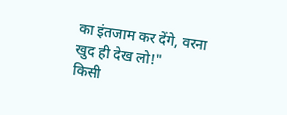का इंतजाम कर देंगे, वरना खुद ही देख लो!"
किसी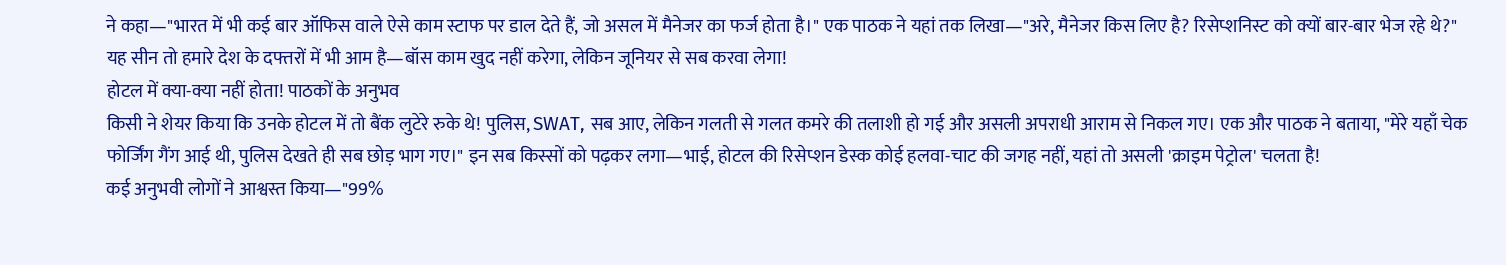ने कहा—"भारत में भी कई बार ऑफिस वाले ऐसे काम स्टाफ पर डाल देते हैं, जो असल में मैनेजर का फर्ज होता है।" एक पाठक ने यहां तक लिखा—"अरे, मैनेजर किस लिए है? रिसेप्शनिस्ट को क्यों बार-बार भेज रहे थे?" यह सीन तो हमारे देश के दफ्तरों में भी आम है—बॉस काम खुद नहीं करेगा, लेकिन जूनियर से सब करवा लेगा!
होटल में क्या-क्या नहीं होता! पाठकों के अनुभव
किसी ने शेयर किया कि उनके होटल में तो बैंक लुटेरे रुके थे! पुलिस, SWAT, सब आए, लेकिन गलती से गलत कमरे की तलाशी हो गई और असली अपराधी आराम से निकल गए। एक और पाठक ने बताया, "मेरे यहाँ चेक फोर्जिंग गैंग आई थी, पुलिस देखते ही सब छोड़ भाग गए।" इन सब किस्सों को पढ़कर लगा—भाई, होटल की रिसेप्शन डेस्क कोई हलवा-चाट की जगह नहीं, यहां तो असली 'क्राइम पेट्रोल' चलता है!
कई अनुभवी लोगों ने आश्वस्त किया—"99%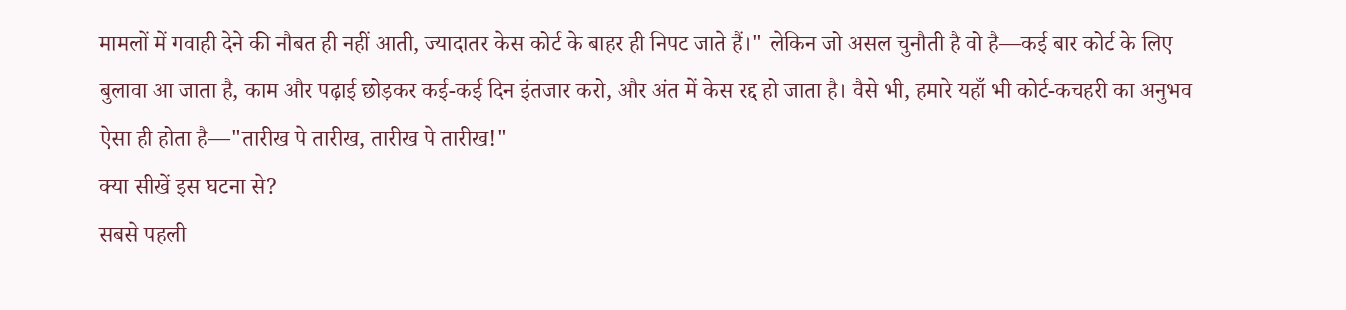मामलों में गवाही देने की नौबत ही नहीं आती, ज्यादातर केस कोर्ट के बाहर ही निपट जाते हैं।" लेकिन जो असल चुनौती है वो है—कई बार कोर्ट के लिए बुलावा आ जाता है, काम और पढ़ाई छोड़कर कई-कई दिन इंतजार करो, और अंत में केस रद्द हो जाता है। वैसे भी, हमारे यहाँ भी कोर्ट-कचहरी का अनुभव ऐसा ही होता है—"तारीख पे तारीख, तारीख पे तारीख!"
क्या सीखें इस घटना से?
सबसे पहली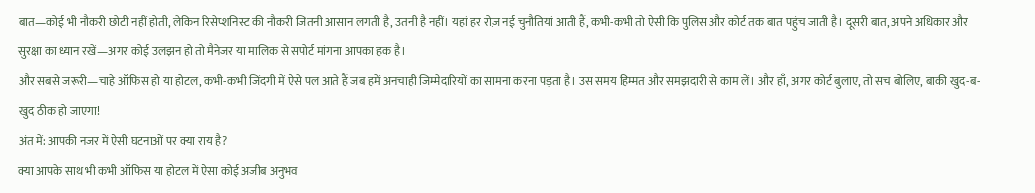बात—कोई भी नौकरी छोटी नहीं होती, लेकिन रिसेप्शनिस्ट की नौकरी जितनी आसान लगती है, उतनी है नहीं। यहां हर रोज़ नई चुनौतियां आती हैं, कभी-कभी तो ऐसी कि पुलिस और कोर्ट तक बात पहुंच जाती है। दूसरी बात, अपने अधिकार और सुरक्षा का ध्यान रखें—अगर कोई उलझन हो तो मैनेजर या मालिक से सपोर्ट मांगना आपका हक है।
और सबसे जरूरी—चाहे ऑफिस हो या होटल, कभी-कभी जिंदगी में ऐसे पल आते हैं जब हमें अनचाही जिम्मेदारियों का सामना करना पड़ता है। उस समय हिम्मत और समझदारी से काम लें। और हाँ, अगर कोर्ट बुलाए, तो सच बोलिए, बाकी खुद-ब-खुद ठीक हो जाएगा!
अंत में: आपकी नजर में ऐसी घटनाओं पर क्या राय है?
क्या आपके साथ भी कभी ऑफिस या होटल में ऐसा कोई अजीब अनुभव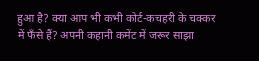हुआ है? क्या आप भी कभी कोर्ट-कचहरी के चक्कर में फँसे हैं? अपनी कहानी कमेंट में जरूर साझा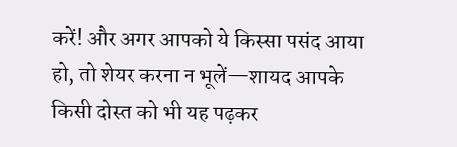करें! और अगर आपको ये किस्सा पसंद आया हो, तो शेयर करना न भूलें—शायद आपके किसी दोस्त को भी यह पढ़कर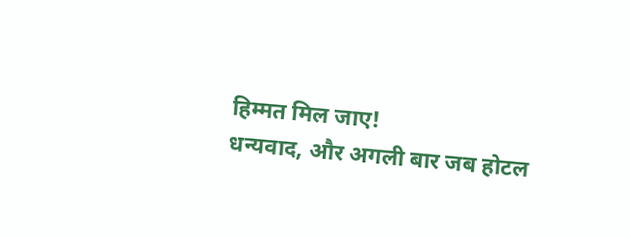हिम्मत मिल जाए!
धन्यवाद, और अगली बार जब होटल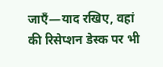जाएँ—याद रखिए, वहां की रिसेप्शन डेस्क पर भी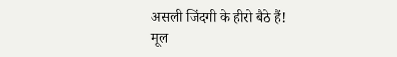असली जिंदगी के हीरो बैठे हैं!
मूल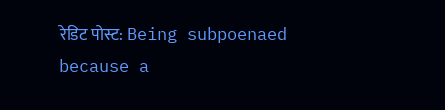रेडिट पोस्ट: Being subpoenaed because a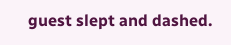guest slept and dashed.